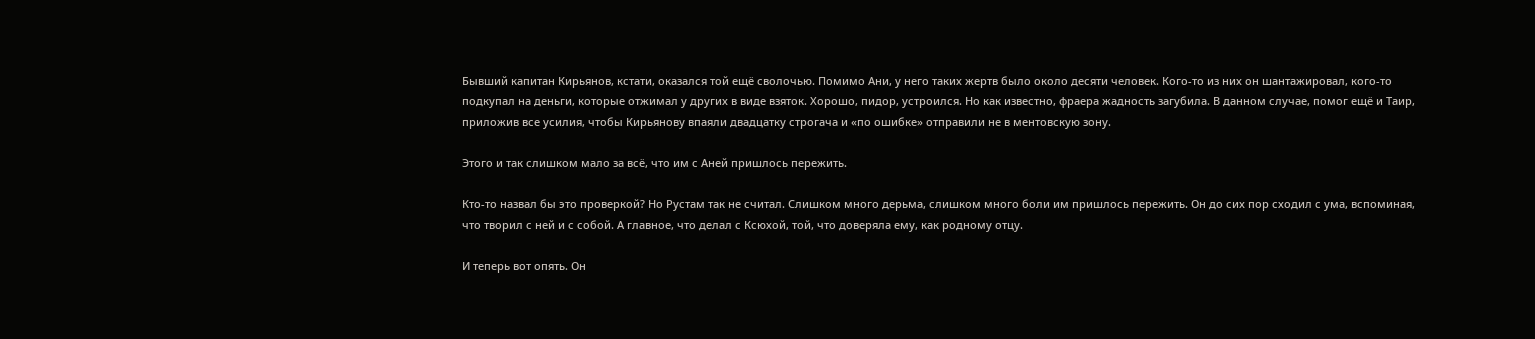Бывший капитан Кирьянов, кстати, оказался той ещё сволочью. Помимо Ани, у него таких жертв было около десяти человек. Кого-то из них он шантажировал, кого-то подкупал на деньги, которые отжимал у других в виде взяток. Хорошо, пидор, устроился. Но как известно, фраера жадность загубила. В данном случае, помог ещё и Таир, приложив все усилия, чтобы Кирьянову впаяли двадцатку строгача и «по ошибке» отправили не в ментовскую зону.

Этого и так слишком мало за всё, что им с Аней пришлось пережить.

Кто-то назвал бы это проверкой? Но Рустам так не считал. Слишком много дерьма, слишком много боли им пришлось пережить. Он до сих пор сходил с ума, вспоминая, что творил с ней и с собой. А главное, что делал с Ксюхой, той, что доверяла ему, как родному отцу.

И теперь вот опять. Он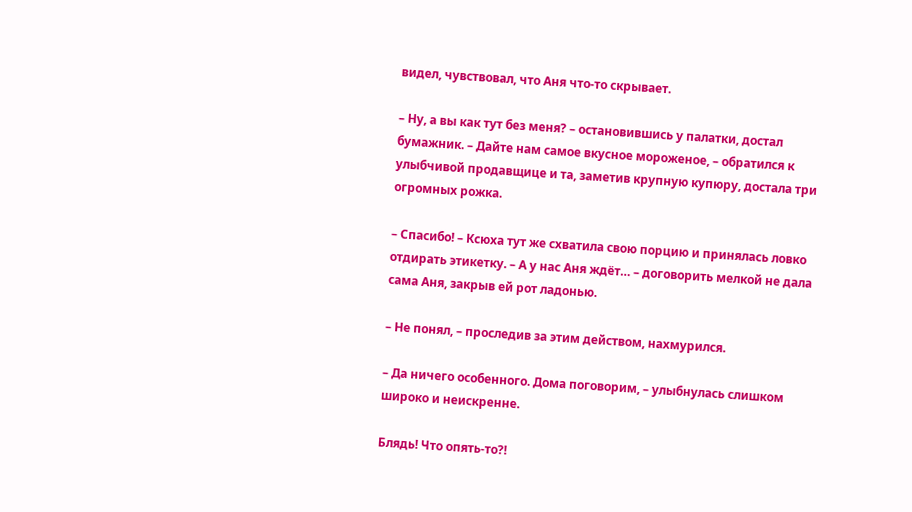видел, чувствовал, что Аня что-то скрывает.

– Ну, а вы как тут без меня? – остановившись у палатки, достал бумажник. – Дайте нам самое вкусное мороженое, – обратился к улыбчивой продавщице и та, заметив крупную купюру, достала три огромных рожка.

– Спасибо! – Ксюха тут же схватила свою порцию и принялась ловко отдирать этикетку. – А у нас Аня ждёт… – договорить мелкой не дала сама Аня, закрыв ей рот ладонью.

– Не понял, – проследив за этим действом, нахмурился.

– Да ничего особенного. Дома поговорим, – улыбнулась слишком широко и неискренне.

Блядь! Что опять-то?!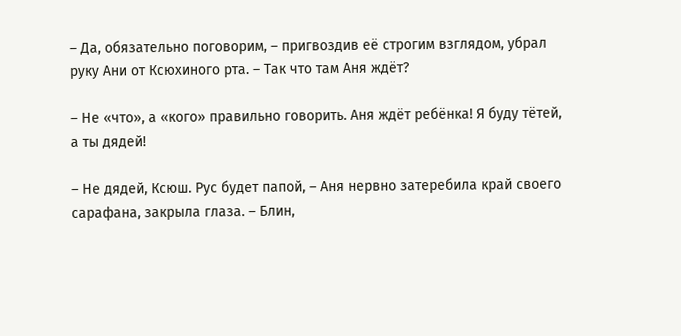– Да, обязательно поговорим, – пригвоздив её строгим взглядом, убрал руку Ани от Ксюхиного рта. – Так что там Аня ждёт?

– Не «что», а «кого» правильно говорить. Аня ждёт ребёнка! Я буду тётей, а ты дядей!

– Не дядей, Ксюш. Рус будет папой, – Аня нервно затеребила край своего сарафана, закрыла глаза. – Блин,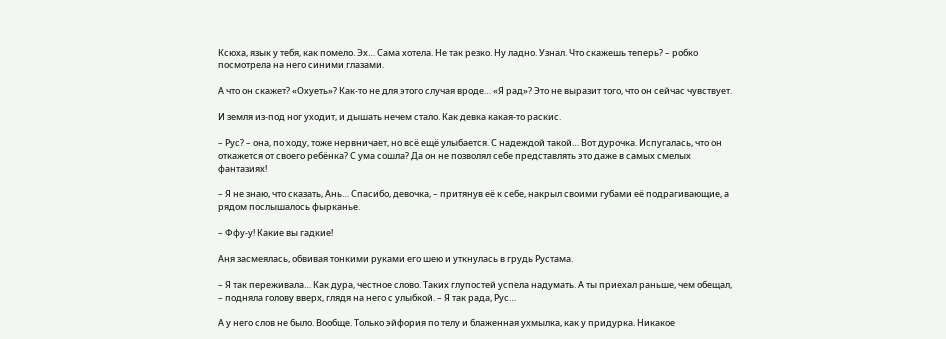Ксюха, язык у тебя, как помело. Эх… Сама хотела. Не так резко. Ну ладно. Узнал. Что скажешь теперь? – робко посмотрела на него синими глазами.

А что он скажет? «Охуеть»? Как-то не для этого случая вроде… «Я рад»? Это не выразит того, что он сейчас чувствует.

И земля из-под ног уходит, и дышать нечем стало. Как девка какая-то раскис.

– Рус? – она, по ходу, тоже нервничает, но всё ещё улыбается. С надеждой такой… Вот дурочка. Испугалась, что он откажется от своего ребёнка? С ума сошла? Да он не позволял себе представлять это даже в самых смелых фантазиях!

– Я не знаю, что сказать, Ань… Спасибо, девочка, – притянув её к себе, накрыл своими губами её подрагивающие, а рядом послышалось фырканье.

– Ффу-у! Какие вы гадкие!

Аня засмеялась, обвивая тонкими руками его шею и уткнулась в грудь Рустама.

– Я так переживала… Как дура, честное слово. Таких глупостей успела надумать. А ты приехал раньше, чем обещал, – подняла голову вверх, глядя на него с улыбкой. – Я так рада, Рус…

А у него слов не было. Вообще. Только эйфория по телу и блаженная ухмылка, как у придурка. Никакое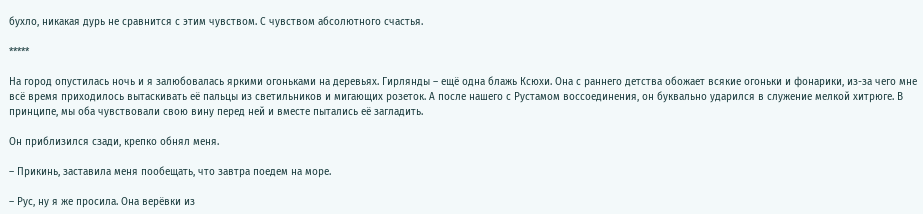бухло, никакая дурь не сравнится с этим чувством. С чувством абсолютного счастья.

*****

На город опустилась ночь и я залюбовалась яркими огоньками на деревьях. Гирлянды – ещё одна блажь Ксюхи. Она с раннего детства обожает всякие огоньки и фонарики, из-за чего мне всё время приходилось вытаскивать её пальцы из светильников и мигающих розеток. А после нашего с Рустамом воссоединения, он буквально ударился в служение мелкой хитрюге. В принципе, мы оба чувствовали свою вину перед ней и вместе пытались её загладить.

Он приблизился сзади, крепко обнял меня.

– Прикинь, заставила меня пообещать, что завтра поедем на море.

– Рус, ну я же просила. Она верёвки из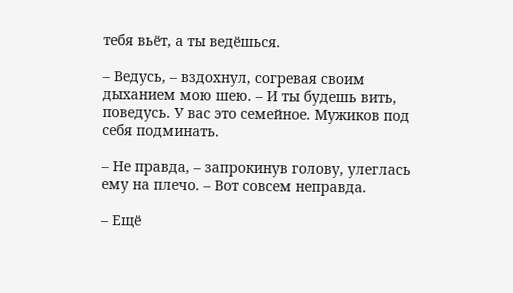тебя вьёт, а ты ведёшься.

– Ведусь, – вздохнул, согревая своим дыханием мою шею. – И ты будешь вить, поведусь. У вас это семейное. Мужиков под себя подминать.

– Не правда, – запрокинув голову, улеглась ему на плечо. – Вот совсем неправда.

– Ещё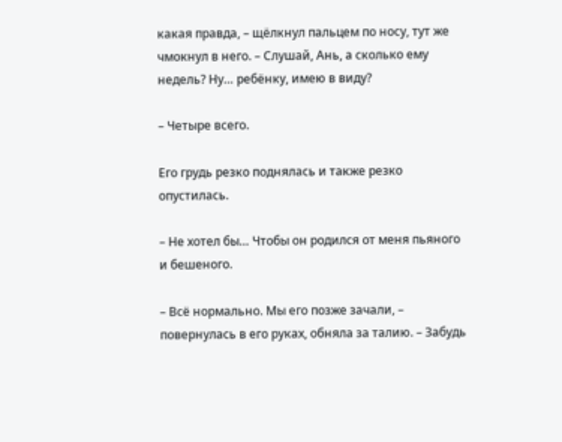какая правда, – щёлкнул пальцем по носу, тут же чмокнул в него. – Слушай, Ань, а сколько ему недель? Ну… ребёнку, имею в виду?

– Четыре всего.

Его грудь резко поднялась и также резко опустилась.

– Не хотел бы… Чтобы он родился от меня пьяного и бешеного.

– Всё нормально. Мы его позже зачали, – повернулась в его руках, обняла за талию. – Забудь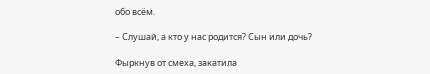обо всём.

– Слушай, а кто у нас родится? Сын или дочь?

Фыркнув от смеха, закатила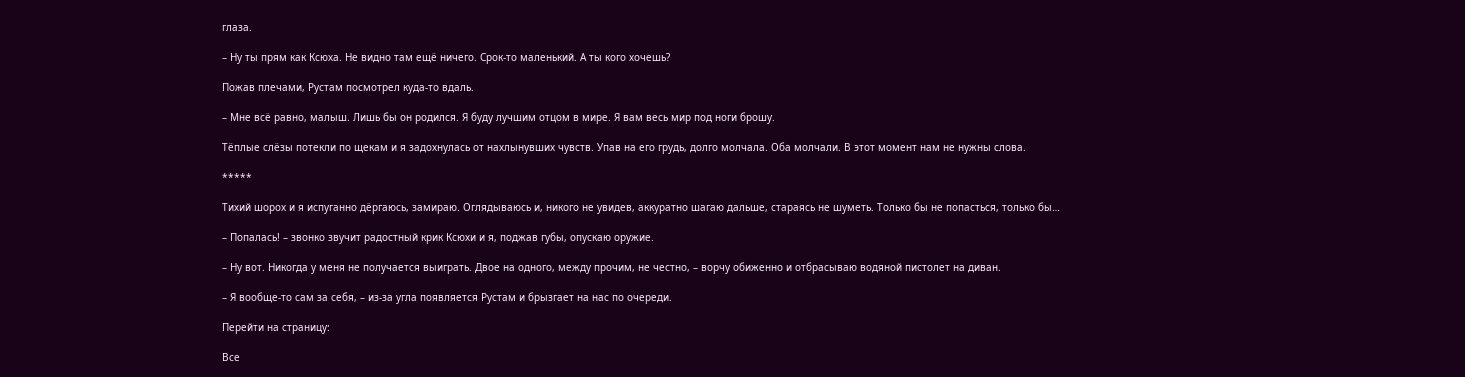глаза.

– Ну ты прям как Ксюха. Не видно там ещё ничего. Срок-то маленький. А ты кого хочешь?

Пожав плечами, Рустам посмотрел куда-то вдаль.

– Мне всё равно, малыш. Лишь бы он родился. Я буду лучшим отцом в мире. Я вам весь мир под ноги брошу.

Тёплые слёзы потекли по щекам и я задохнулась от нахлынувших чувств. Упав на его грудь, долго молчала. Оба молчали. В этот момент нам не нужны слова.

*****

Тихий шорох и я испуганно дёргаюсь, замираю. Оглядываюсь и, никого не увидев, аккуратно шагаю дальше, стараясь не шуметь. Только бы не попасться, только бы…

– Попалась! – звонко звучит радостный крик Ксюхи и я, поджав губы, опускаю оружие.

– Ну вот. Никогда у меня не получается выиграть. Двое на одного, между прочим, не честно, – ворчу обиженно и отбрасываю водяной пистолет на диван.

– Я вообще-то сам за себя, – из-за угла появляется Рустам и брызгает на нас по очереди.

Перейти на страницу:

Все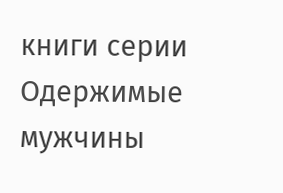книги серии Одержимые мужчины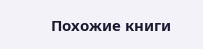Похожие книги